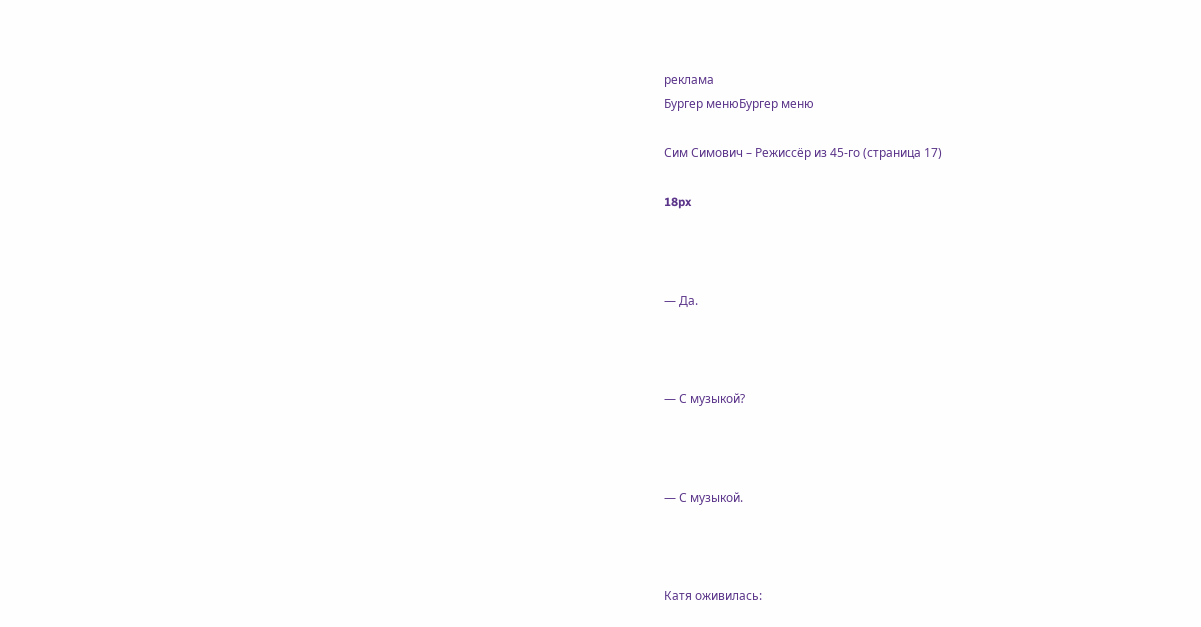реклама
Бургер менюБургер меню

Сим Симович – Режиссёр из 45-го (страница 17)

18px



— Да.



— С музыкой?



— С музыкой.



Катя оживилась: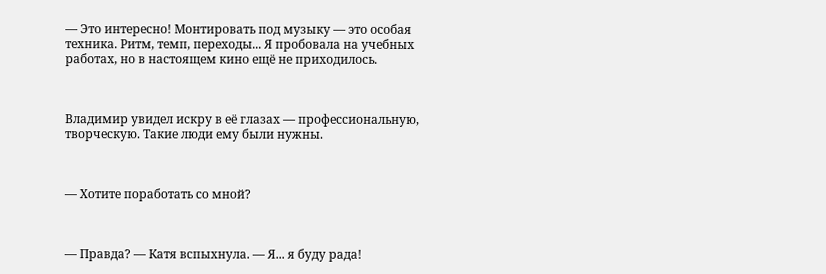— Это интересно! Монтировать под музыку — это особая техника. Ритм, темп, переходы... Я пробовала на учебных работах, но в настоящем кино ещё не приходилось.



Владимир увидел искру в её глазах — профессиональную, творческую. Такие люди ему были нужны.



— Хотите поработать со мной?



— Правда? — Катя вспыхнула. — Я... я буду рада!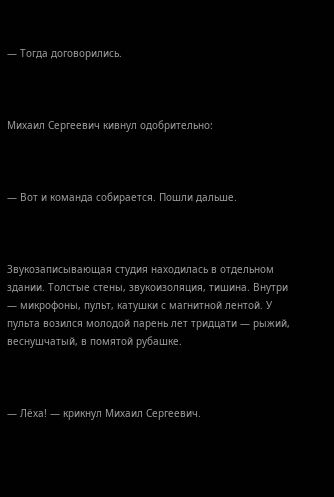— Тогда договорились.



Михаил Сергеевич кивнул одобрительно:



— Вот и команда собирается. Пошли дальше.



Звукозаписывающая студия находилась в отдельном здании. Толстые стены, звукоизоляция, тишина. Внутри — микрофоны, пульт, катушки с магнитной лентой. У пульта возился молодой парень лет тридцати — рыжий, веснушчатый, в помятой рубашке.



— Лёха! — крикнул Михаил Сергеевич.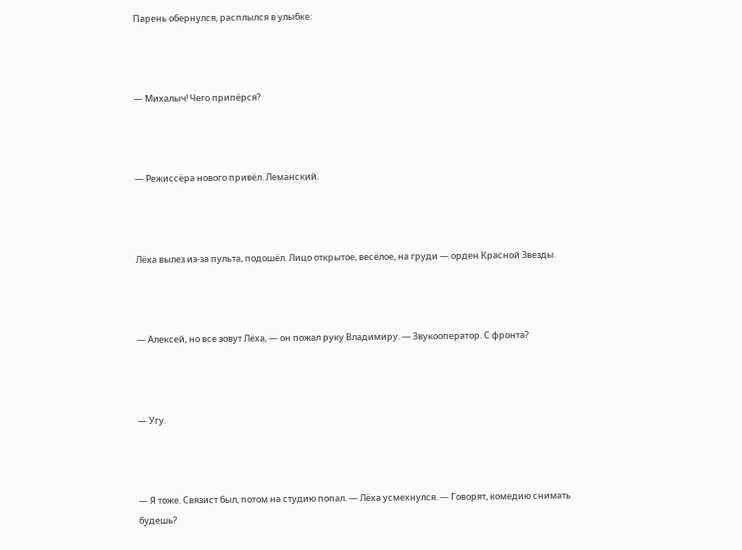Парень обернулся, расплылся в улыбке:



— Михалыч! Чего припёрся?



— Режиссёра нового привёл. Леманский.



Лёха вылез из-за пульта, подошёл. Лицо открытое, весёлое, на груди — орден Красной Звезды.



— Алексей, но все зовут Лёха, — он пожал руку Владимиру. — Звукооператор. С фронта?



— Угу.



— Я тоже. Связист был, потом на студию попал. — Лёха усмехнулся. — Говорят, комедию снимать будешь?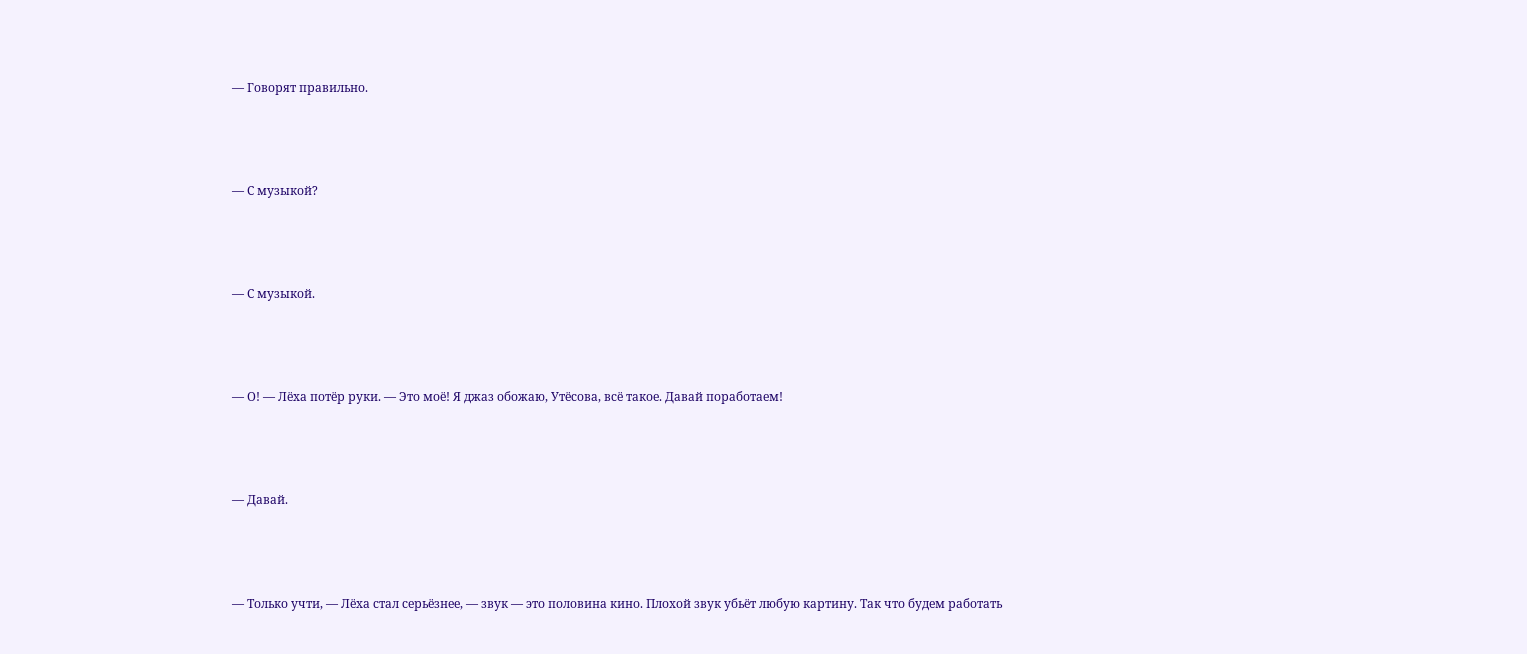— Говорят правильно.



— С музыкой?



— С музыкой.



— О! — Лёха потёр руки. — Это моё! Я джаз обожаю, Утёсова, всё такое. Давай поработаем!



— Давай.



— Только учти, — Лёха стал серьёзнее, — звук — это половина кино. Плохой звук убьёт любую картину. Так что будем работать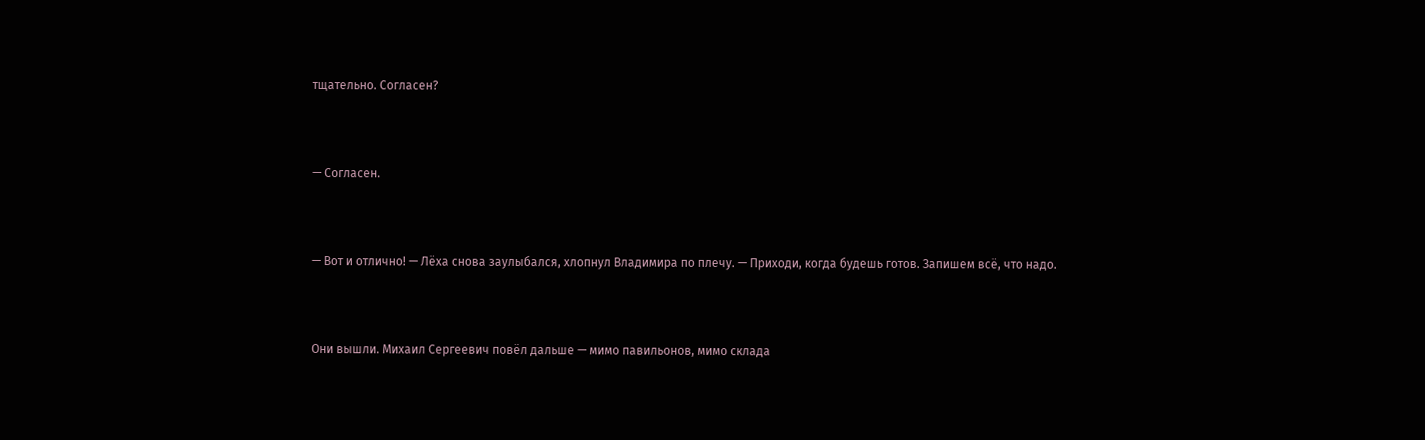тщательно. Согласен?



— Согласен.



— Вот и отлично! — Лёха снова заулыбался, хлопнул Владимира по плечу. — Приходи, когда будешь готов. Запишем всё, что надо.



Они вышли. Михаил Сергеевич повёл дальше — мимо павильонов, мимо склада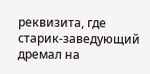реквизита, где старик-заведующий дремал на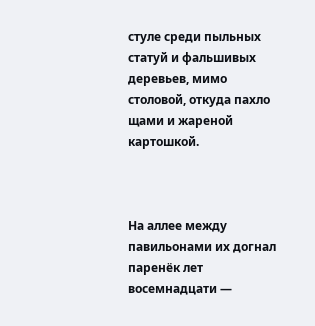стуле среди пыльных статуй и фальшивых деревьев, мимо столовой, откуда пахло щами и жареной картошкой.



На аллее между павильонами их догнал паренёк лет восемнадцати —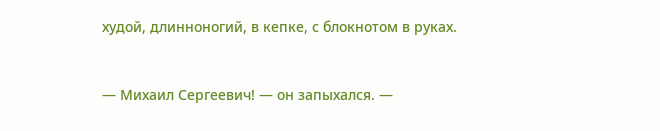худой, длинноногий, в кепке, с блокнотом в руках.



— Михаил Сергеевич! — он запыхался. —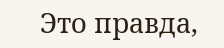Это правда,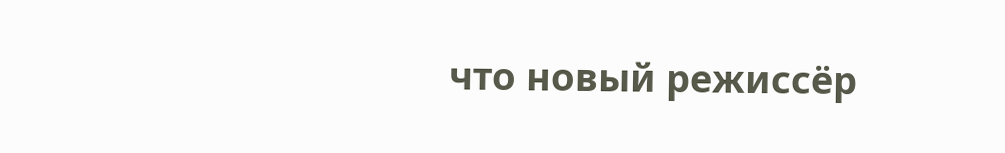что новый режиссёр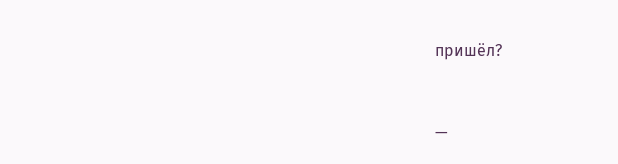пришёл?



—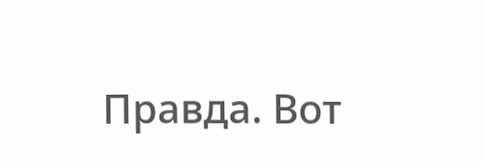Правда. Вот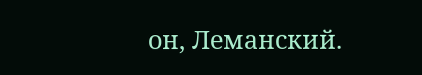он, Леманский.